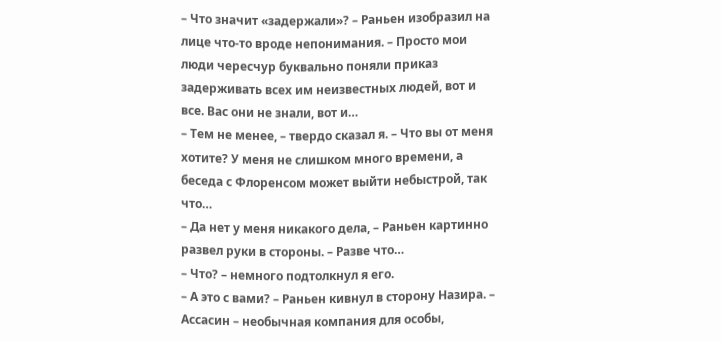– Что значит «задержали»? – Раньен изобразил на лице что-то вроде непонимания. – Просто мои люди чересчур буквально поняли приказ задерживать всех им неизвестных людей, вот и все. Вас они не знали, вот и…
– Тем не менее, – твердо сказал я. – Что вы от меня хотите? У меня не слишком много времени, а беседа с Флоренсом может выйти небыстрой, так что…
– Да нет у меня никакого дела, – Раньен картинно развел руки в стороны. – Разве что…
– Что? – немного подтолкнул я его.
– А это с вами? – Раньен кивнул в сторону Назира. – Ассасин – необычная компания для особы,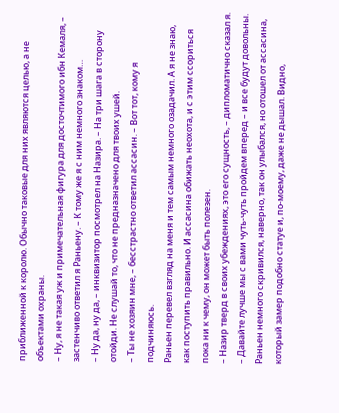приближенной к королю. Обычно таковые для них являются целью, а не объектами охраны.
– Ну, я не такая уж и примечательная фигура для досточтимого ибн Кемаля, – застенчиво ответил я Раньену. – К тому же я с ним немного знаком…
– Ну да, ну да, – инквизитор посмотрел на Назира. – На три шага в сторону отойди. Не слушай то, что не предназначено для твоих ушей.
– Ты не хозяин мне, – бесстрастно ответил ассасин. – Вот тот, кому я подчиняюсь.
Раньен перевел взгляд на меня и тем самым немного озадачил. А я не знаю, как поступить правильно. И ассасина обижать неохота, и с этим ссориться пока ни к чему, он может быть полезен.
– Назир тверд в своих убеждениях, это его сущность, – дипломатично сказал я. – Давайте лучше мы с вами чуть-чуть пройдем вперед – и все будут довольны.
Раньен немного скривился, наверно, так он улыбался, но отошел от ассасина, который замер подобно статуе и, по-моему, даже не дышал. Видно,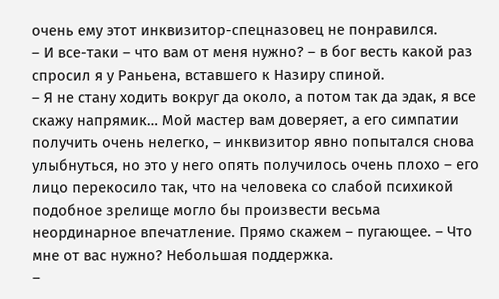очень ему этот инквизитор-спецназовец не понравился.
– И все-таки – что вам от меня нужно? – в бог весть какой раз спросил я у Раньена, вставшего к Назиру спиной.
– Я не стану ходить вокруг да около, а потом так да эдак, я все скажу напрямик… Мой мастер вам доверяет, а его симпатии получить очень нелегко, – инквизитор явно попытался снова улыбнуться, но это у него опять получилось очень плохо – его лицо перекосило так, что на человека со слабой психикой подобное зрелище могло бы произвести весьма неординарное впечатление. Прямо скажем – пугающее. – Что мне от вас нужно? Небольшая поддержка.
–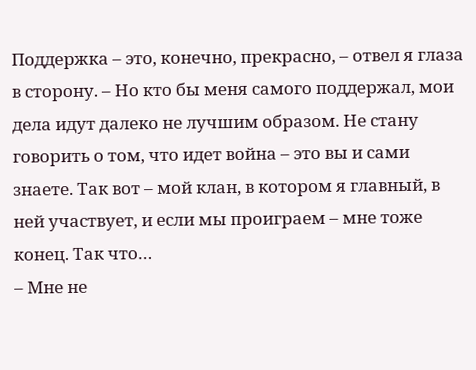Поддержка – это, конечно, прекрасно, – отвел я глаза в сторону. – Но кто бы меня самого поддержал, мои дела идут далеко не лучшим образом. Не стану говорить о том, что идет война – это вы и сами знаете. Так вот – мой клан, в котором я главный, в ней участвует, и если мы проиграем – мне тоже конец. Так что…
– Мне не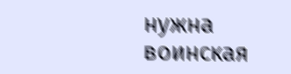нужна воинская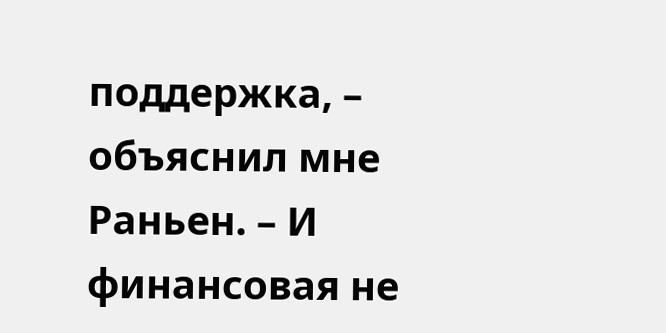поддержка, – объяснил мне Раньен. – И финансовая не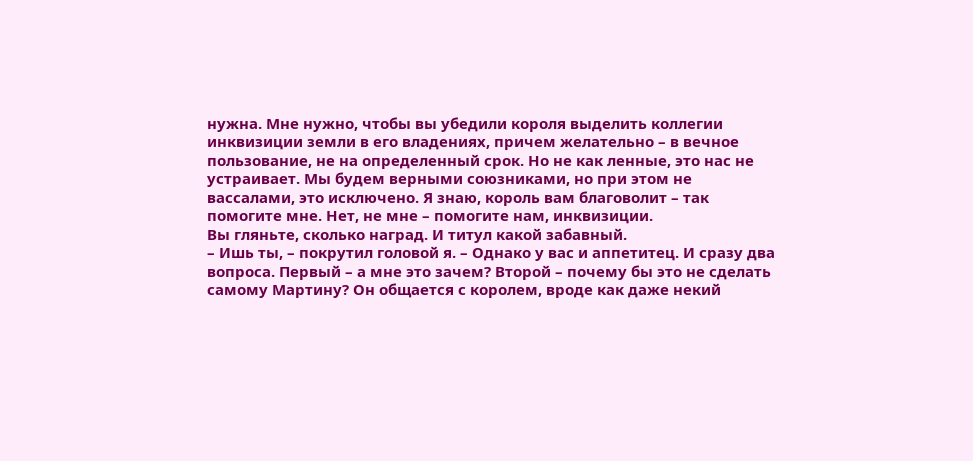нужна. Мне нужно, чтобы вы убедили короля выделить коллегии инквизиции земли в его владениях, причем желательно – в вечное пользование, не на определенный срок. Но не как ленные, это нас не устраивает. Мы будем верными союзниками, но при этом не вассалами, это исключено. Я знаю, король вам благоволит – так помогите мне. Нет, не мне – помогите нам, инквизиции.
Вы гляньте, сколько наград. И титул какой забавный.
– Ишь ты, – покрутил головой я. – Однако у вас и аппетитец. И сразу два вопроса. Первый – а мне это зачем? Второй – почему бы это не сделать самому Мартину? Он общается с королем, вроде как даже некий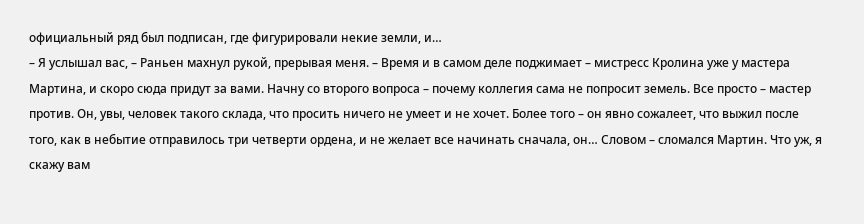официальный ряд был подписан, где фигурировали некие земли, и…
– Я услышал вас, – Раньен махнул рукой, прерывая меня. – Время и в самом деле поджимает – мистресс Кролина уже у мастера Мартина, и скоро сюда придут за вами. Начну со второго вопроса – почему коллегия сама не попросит земель. Все просто – мастер против. Он, увы, человек такого склада, что просить ничего не умеет и не хочет. Более того – он явно сожалеет, что выжил после того, как в небытие отправилось три четверти ордена, и не желает все начинать сначала, он… Словом – сломался Мартин. Что уж, я скажу вам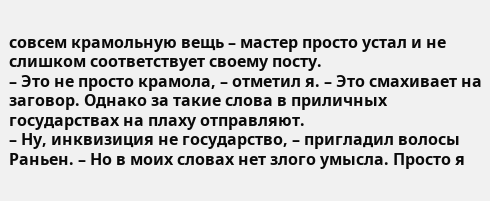совсем крамольную вещь – мастер просто устал и не слишком соответствует своему посту.
– Это не просто крамола, – отметил я. – Это смахивает на заговор. Однако за такие слова в приличных государствах на плаху отправляют.
– Ну, инквизиция не государство, – пригладил волосы Раньен. – Но в моих словах нет злого умысла. Просто я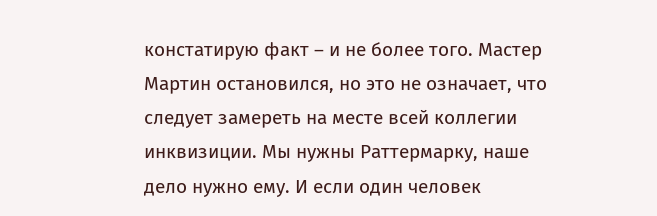констатирую факт – и не более того. Мастер Мартин остановился, но это не означает, что следует замереть на месте всей коллегии инквизиции. Мы нужны Раттермарку, наше дело нужно ему. И если один человек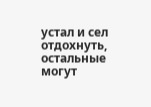устал и сел отдохнуть, остальные могут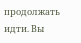продолжать идти. Вы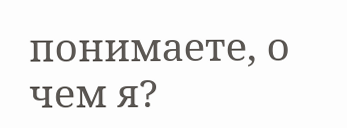понимаете, о чем я?